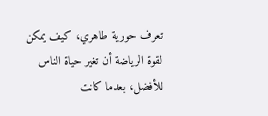تعرف حورية طاهري، كيف يمكن لقوة الرياضة أن تغير حياة الناس للأفضل، بعدما كانت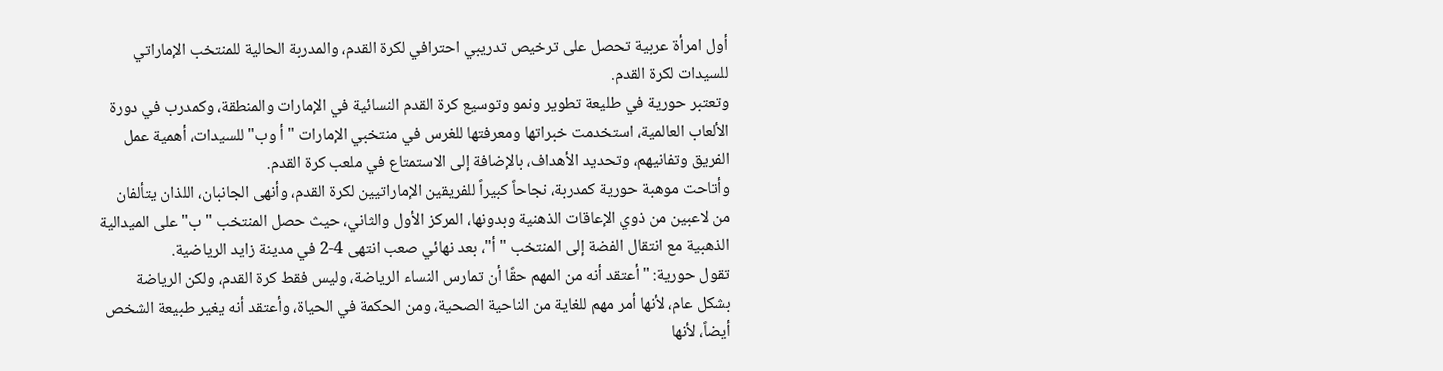أول امرأة عربية تحصل على ترخيص تدريبي احترافي لكرة القدم، والمدربة الحالية للمنتخب الإماراتي للسيدات لكرة القدم.
وتعتبر حورية في طليعة تطوير ونمو وتوسيع كرة القدم النسائية في الإمارات والمنطقة، وكمدرب في دورة الألعاب العالمية، استخدمت خبراتها ومعرفتها للغرس في منتخبي الإمارات "أ وب" للسيدات، أهمية عمل الفريق وتفانيهم، وتحديد الأهداف، بالإضافة إلى الاستمتاع في ملعب كرة القدم.
وأتاحت موهبة حورية كمدربة، نجاحاً كبيراً للفريقين الإماراتيين لكرة القدم، وأنهى الجانبان، اللذان يتألفان من لاعبين من ذوي الإعاقات الذهنية وبدونها، المركز الأول والثاني، حيث حصل المنتخب "ب" على الميدالية الذهبية مع انتقال الفضة إلى المنتخب "أ"، بعد نهائي صعب انتهى 4-2 في مدينة زايد الرياضية.
تقول حورية: "أعتقد أنه من المهم حقًا أن تمارس النساء الرياضة، وليس فقط كرة القدم، ولكن الرياضة بشكل عام، لأنها أمر مهم للغاية من الناحية الصحية، ومن الحكمة في الحياة، وأعتقد أنه يغير طبيعة الشخص أيضاً، لأنها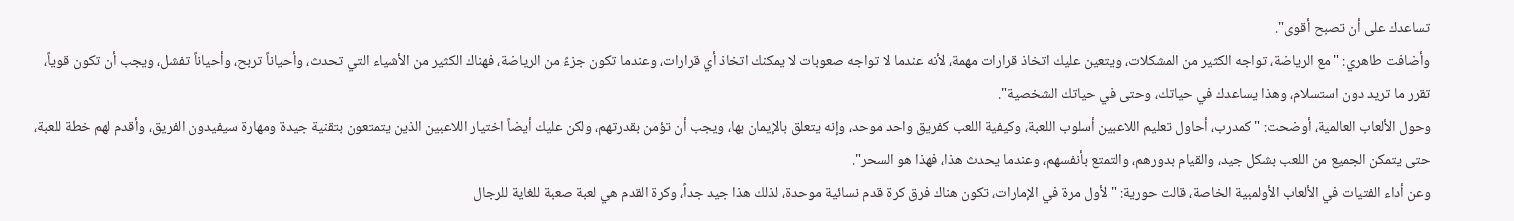تساعدك على أن تصبح أقوى".
وأضافت طاهري: "مع الرياضة، تواجه الكثير من المشكلات، ويتعين عليك اتخاذ قرارات مهمة، لأنه عندما لا تواجه صعوبات لا يمكنك اتخاذ أي قرارات، وعندما تكون جزءً من الرياضة، فهناك الكثير من الأشياء التي تحدث، وأحياناً تربح، وأحياناً تفشل، ويجب أن تكون قوياً، تقرر ما تريد دون استسلام، وهذا يساعدك في حياتك، وحتى في حياتك الشخصية".
وحول الألعاب العالمية، أوضحت: "كمدرب، أحاول تعليم اللاعبين أسلوب اللعبة، وكيفية اللعب كفريق واحد موحد، وإنه يتعلق بالإيمان بها، ويجب أن تؤمن بقدرتهم، ولكن عليك أيضاً اختيار اللاعبين الذين يتمتعون بتقنية جيدة ومهارة سيفيدون الفريق، وأقدم لهم خطة للعبة، حتى يتمكن الجميع من اللعب بشكل جيد، والقيام بدورهم، والتمتع بأنفسهم، وعندما يحدث هذا، فهذا هو السحر".
وعن أداء الفتيات في الألعاب الأولمبية الخاصة، قالت حورية: "لأول مرة في الإمارات، تكون هناك فرق كرة قدم نسائية موحدة، لذلك هذا جيد جداً، وكرة القدم هي لعبة صعبة للغاية للرجال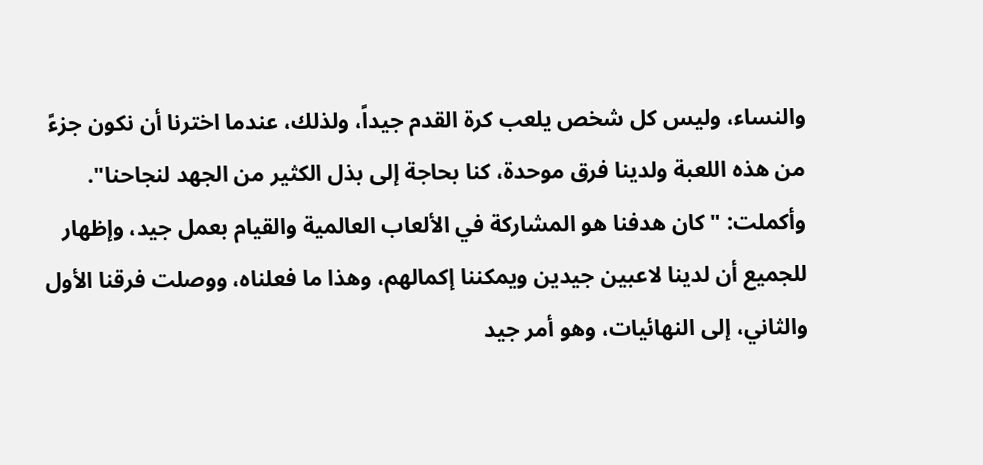والنساء، وليس كل شخص يلعب كرة القدم جيداً، ولذلك، عندما اخترنا أن نكون جزءً من هذه اللعبة ولدينا فرق موحدة، كنا بحاجة إلى بذل الكثير من الجهد لنجاحنا".
وأكملت: "كان هدفنا هو المشاركة في الألعاب العالمية والقيام بعمل جيد، وإظهار للجميع أن لدينا لاعبين جيدين ويمكننا إكمالهم، وهذا ما فعلناه، ووصلت فرقنا الأول والثاني، إلى النهائيات، وهو أمر جيد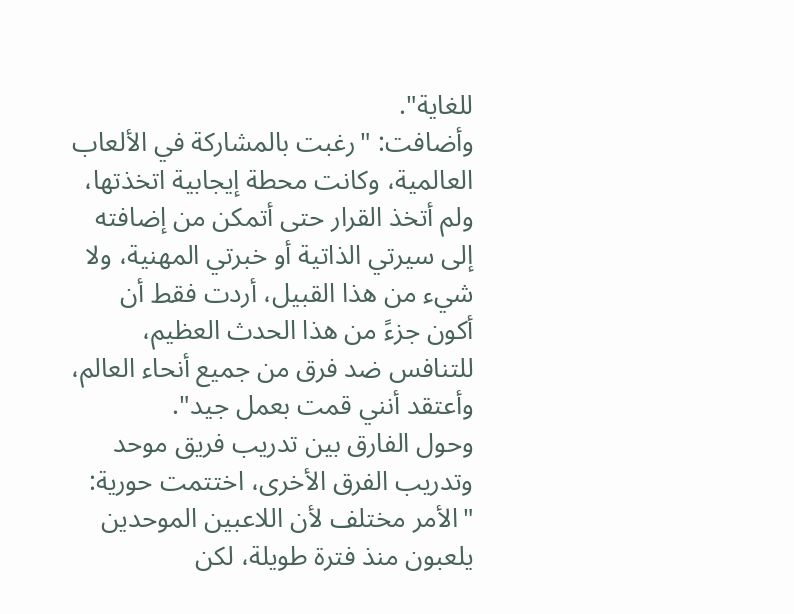للغاية".
وأضافت: "رغبت بالمشاركة في الألعاب العالمية، وكانت محطة إيجابية اتخذتها، ولم أتخذ القرار حتى أتمكن من إضافته إلى سيرتي الذاتية أو خبرتي المهنية، ولا شيء من هذا القبيل، أردت فقط أن أكون جزءً من هذا الحدث العظيم، للتنافس ضد فرق من جميع أنحاء العالم، وأعتقد أنني قمت بعمل جيد".
وحول الفارق بين تدريب فريق موحد وتدريب الفرق الأخرى، اختتمت حورية: "الأمر مختلف لأن اللاعبين الموحدين يلعبون منذ فترة طويلة، لكن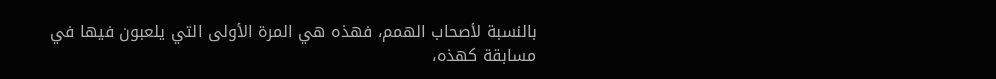بالنسبة لأصحاب الهمم، فهذه هي المرة الأولى التي يلعبون فيها في مسابقة كهذه،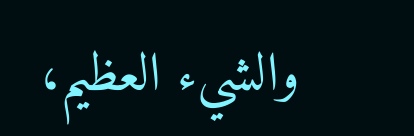والشيء العظيم،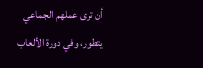أن ترى عملهم الجماعي يتطور، وفي دورة الألعاب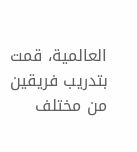العالمية، قمت بتدريب فريقين من مختلف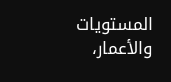المستويات والأعمار،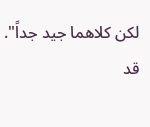لكن كلاهما جيد جداً".
قد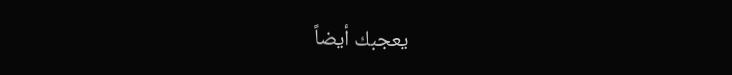يعجبك أيضاً